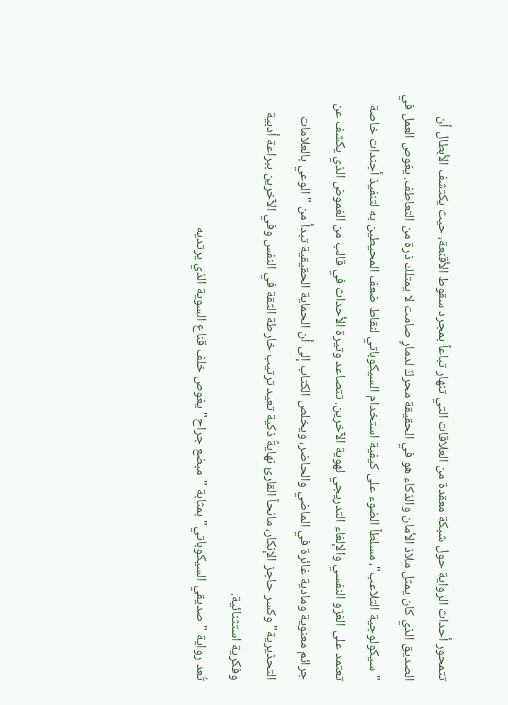تتمحور أحداث الرواية حول شبكة معقدة من العلاقات التي تنهار تباعاً بمجرد سقوط الأقنعة، حيث يكتشف الأبطال أن الصديق الذي كان يمثل ملاذ الأمان والذكاء هو في الحقيقة محركٌ لدمارٍ صامت لا يمتلك ذرة من التعاطف. يغوص العمل في "سيكولوجية التلاعب"، مسلطاً الضوء على كيفية استخدام السيكوباتي لنقاط ضعف المحيطين به لتنفيذ أجندات خاصة تعتمد على الغزو النفسي والإلغاء التدريجي لهوية الآخرين. تتصاعد وتيرة الأحداث في قالب من الغموض الذي يكشف عن جرائم معنوية ومادية غائرة في الماضي والحاضر، ويخلص الكتاب إلى أن الحماية الحقيقية تبدأ من "الوعي بالعلامات التحذيرية" وكسر حاجز الإنكار، مانحاً القارئ نهايةً ذكية تعيد ترتيب خارطة الثقة في النفس وفي الآخرين ببراعة أدبية وفكرية استثنائية.
تُعد رواية "صديقي السيكوباتي" بمثابة "مبضع جراح" يغوص خلف قناع السوية الذي يرتديه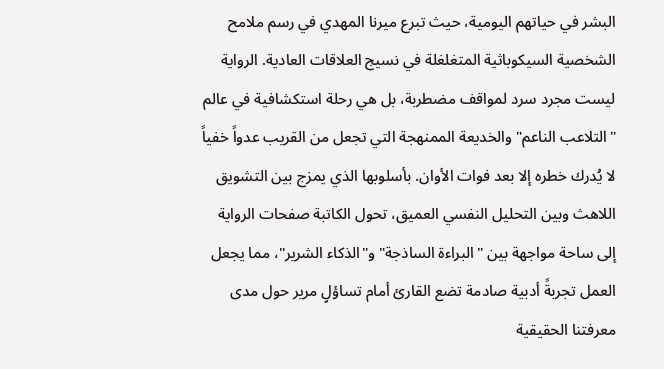البشر في حياتهم اليومية، حيث تبرع ميرنا المهدي في رسم ملامح الشخصية السيكوباثية المتغلغلة في نسيج العلاقات العادية. الرواية ليست مجرد سرد لمواقف مضطربة، بل هي رحلة استكشافية في عالم "التلاعب الناعم" والخديعة الممنهجة التي تجعل من القريب عدواً خفياً لا يُدرك خطره إلا بعد فوات الأوان. بأسلوبها الذي يمزج بين التشويق اللاهث وبين التحليل النفسي العميق، تحول الكاتبة صفحات الرواية إلى ساحة مواجهة بين "البراءة الساذجة" و"الذكاء الشرير"، مما يجعل العمل تجربةً أدبية صادمة تضع القارئ أمام تساؤلٍ مرير حول مدى معرفتنا الحقيقية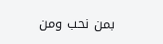بمن نحب ومن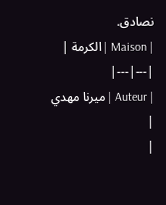نصادق.
| Maison | الكرمة |
|---|---|
| Auteur | ميرنا مهدي |
|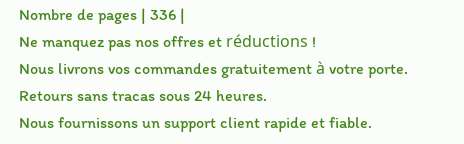Nombre de pages | 336 |
Ne manquez pas nos offres et réductions !
Nous livrons vos commandes gratuitement à votre porte.
Retours sans tracas sous 24 heures.
Nous fournissons un support client rapide et fiable.